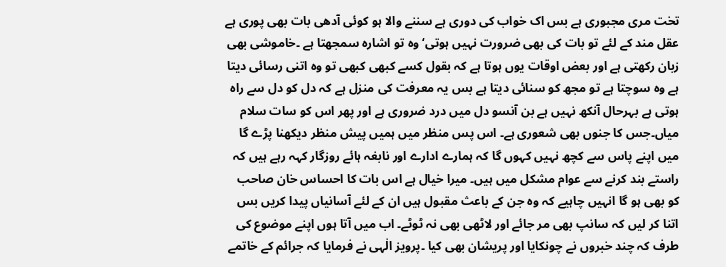تخت مری مجبوری ہے بس اک خواب کی دوری ہے سننے والا ہو کوئی آدھی بات بھی پوری ہے عقل مند کے لئے تو بات کی بھی ضرورت نہیں ہوتی‘ وہ تو اشارہ سمجھتا ہے ۔خاموشی بھی زبان رکھتی ہے اور بعض اوقات یوں ہوتا ہے کہ بقول کسے کبھی کبھی تو وہ اتنی رسائی دیتا ہے وہ سوچتا ہے تو مجھ کو سنائی دیتا ہے بس یہ معرفت کی منزل ہے کہ دل کو دل سے راہ ہوتی ہے بہرحال آنکھ نہیں ہے بن آنسو دل میں درد ضروری ہے اور پھر اس کو سات سلام میاں۔جس کا جنوں بھی شعوری ہے۔ اس پس منظر میں ہمیں پیش منظر دیکھنا پڑے گا میں اپنے پاس سے کچھ نہیں کہوں گا کہ ہمارے ادارے اور نابغہ ہائے روزگار کہہ رہے ہیں کہ راستے بند کرنے سے عوام مشکل میں ہیں۔ میرا خیال ہے اس بات کا احساس خان صاحب کو بھی ہو گا انہیں چاہیے کہ وہ جن کے باعث مقبول ہیں ان کے لئے آسانیاں پیدا کریں بس اتنا کر لیں کہ سانپ بھی مر جائے اور لاٹھی بھی نہ ٹوٹے۔ اب میں آتا ہوں اپنے موضوع کی طرف کہ چند خبروں نے چونکایا اور پریشان بھی کیا ۔پرویز الٰہی نے فرمایا کہ جرائم کے خاتمے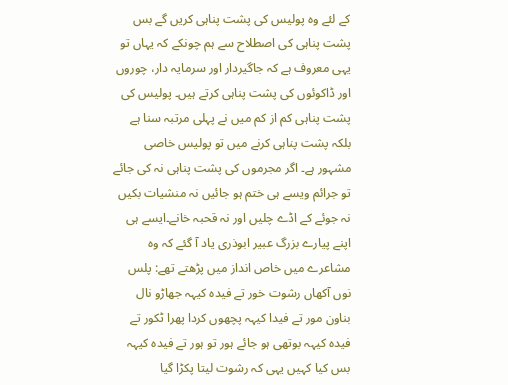کے لئے وہ پولیس کی پشت پناہی کریں گے بس پشت پناہی کی اصطلاح سے ہم چونکے کہ یہاں تو یہی معروف ہے کہ جاگیردار اور سرمایہ دار، چوروں اور ڈاکوئوں کی پشت پناہی کرتے ہیں۔ پولیس کی پشت پناہی کم از کم میں نے پہلی مرتبہ سنا ہے بلکہ پشت پناہی کرنے میں تو پولیس خاصی مشہور ہے۔ اگر مجرموں کی پشت پناہی نہ کی جائے تو جرائم ویسے ہی ختم ہو جائیں نہ منشیات بکیں نہ جوئے کے اڈے چلیں اور نہ قحبہ خانے۔ایسے ہی اپنے پیارے بزرگ عبیر ابوذری یاد آ گئے کہ وہ مشاعرے میں خاص انداز میں پڑھتے تھے: پلس نوں آکھاں رشوت خور تے فیدہ کیہہ جھاڑو نال بناون مور تے فیدا کیہہ پچھوں کردا پھرا ٹکور تے فیدہ کیہہ بوتھی ہو جائے ہور تو ہور تے فیدہ کیہہ بس کیا کہیں یہی کہ رشوت لیتا پکڑا گیا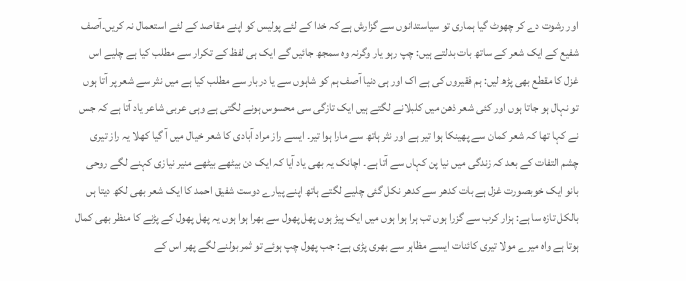اور رشوت دے کر چھوٹ گیا ہماری تو سیاستدانوں سے گزارش ہے کہ خدا کے لئے پولیس کو اپنے مقاصد کے لئے استعمال نہ کریں۔آصف شفیع کے ایک شعر کے ساتھ بات بدلتے ہیں: چپ رہو یار وگرنہ وہ سمجھ جائیں گے ایک ہی لفظ کے تکرار سے مطلب کیا ہے چلیے اس غزل کا مقطع بھی پڑھ لیں: ہم فقیروں کی ہے اک اور ہی دنیا آصف ہم کو شاہوں سے یا دربار سے مطلب کیا ہے میں نثر سے شعر پر آتا ہوں تو نہال ہو جاتا ہوں اور کئی شعر ذھن میں کلبلانے لگتے ہیں ایک تازگی سی محسوس ہونے لگتی ہے وہی عربی شاعر یاد آتا ہے کہ جس نے کہا تھا کہ شعر کمان سے پھینکا ہوا تیر ہے اور نثر ہاتھ سے مارا ہوا تیر۔ ایسے راز مراد آبادی کا شعر خیال میں آ گیا کھلا یہ راز تیری چشم التفات کے بعد کہ زندگی میں نیا پن کہاں سے آتا ہے۔ اچانک یہ بھی یاد آیا کہ ایک دن بیٹھے بیٹھے منیر نیازی کہنے لگے روحی بانو ایک خوبصورت غزل ہے بات کدھر سے کدھر نکل گئی چلیے لگتے ہاتھ اپنے پیارے دوست شفیق احمد کا ایک شعر بھی لکھ دیتا ہں بالکل تازہ سا ہے: ہزار کرب سے گزرا ہوں تب ہرا ہوا ہوں میں ایک پیڑ ہوں پھل پھول سے بھرا ہوا ہوں یہ پھل پھول کے پڑنے کا منظر بھی کمال ہوتا ہے واہ میرے مولا تیری کائنات ایسے مظاہر سے بھری پڑی ہے: جب پھول چپ ہوئے تو ثمر بولنے لگے پھر اس کے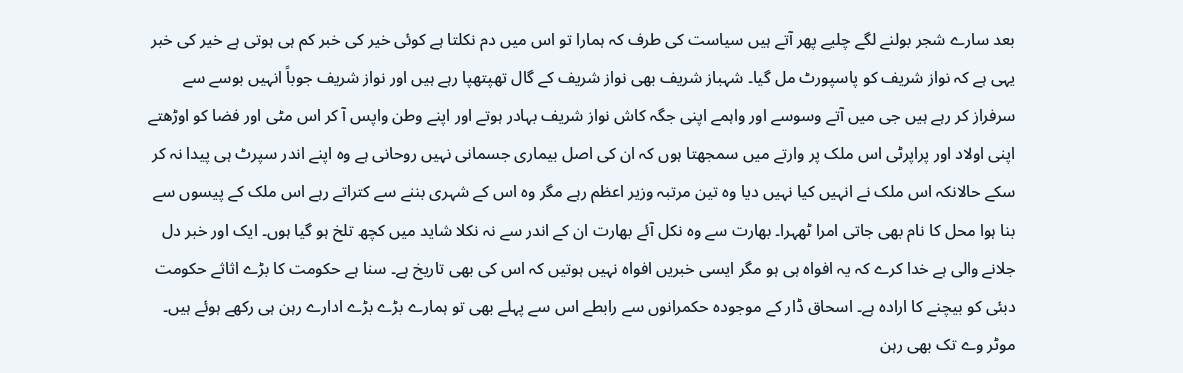بعد سارے شجر بولنے لگے چلیے پھر آتے ہیں سیاست کی طرف کہ ہمارا تو اس میں دم نکلتا ہے کوئی خیر کی خبر کم ہی ہوتی ہے خیر کی خبر یہی ہے کہ نواز شریف کو پاسپورٹ مل گیا۔ شہباز شریف بھی نواز شریف کے گال تھپتھپا رہے ہیں اور نواز شریف جوباً انہیں بوسے سے سرفراز کر رہے ہیں جی میں آتے وسوسے اور واہمے اپنی جگہ کاش نواز شریف بہادر ہوتے اور اپنے وطن واپس آ کر اس مٹی اور فضا کو اوڑھتے اپنی اولاد اور پراپرٹی اس ملک پر وارتے میں سمجھتا ہوں کہ ان کی اصل بیماری جسمانی نہیں روحانی ہے وہ اپنے اندر سپرٹ ہی پیدا نہ کر سکے حالانکہ اس ملک نے انہیں کیا نہیں دیا وہ تین مرتبہ وزیر اعظم رہے مگر وہ اس کے شہری بننے سے کتراتے رہے اس ملک کے پیسوں سے بنا ہوا محل کا نام بھی جاتی امرا ٹھہرا۔ بھارت سے وہ نکل آئے بھارت ان کے اندر سے نہ نکلا شاید میں کچھ تلخ ہو گیا ہوں۔ ایک اور خبر دل جلانے والی ہے خدا کرے کہ یہ افواہ ہی ہو مگر ایسی خبریں افواہ نہیں ہوتیں کہ اس کی بھی تاریخ ہے۔ سنا ہے حکومت کا بڑے اثاثے حکومت دبئی کو بیچنے کا ارادہ ہے۔ اسحاق ڈار کے موجودہ حکمرانوں سے رابطے اس سے پہلے بھی تو ہمارے بڑے بڑے ادارے رہن ہی رکھے ہوئے ہیں۔ موٹر وے تک بھی رہن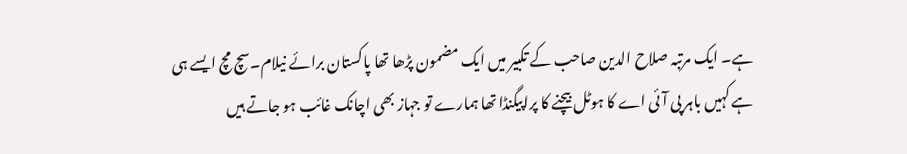ہے۔ ایک مرتبہ صلاح الدین صاحب کے تکبیر میں ایک مضمون پڑھا تھا پاکستان برائے نیلام۔سچ مچ ایسے ہی ہے کہیں باہر پی آئی اے کا ہوٹل بیچنے کا پراپیگنڈا تھا ہمارے تو جہاز بھی اچانک غائب ہو جاتے ہیں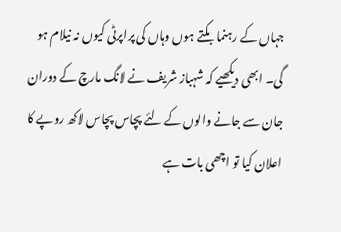جہاں کے رہنما بکتے ہوں وہاں کی پراپرٹی کیوں نہ نیلام ہو گی۔ ابھی دیکھیے کہ شہباز شریف نے لانگ مارچ کے دوران جان سے جانے والوں کے لئے پچاس پچاس لاکھ روپے کا اعلان کیا تو اچھی بات ہے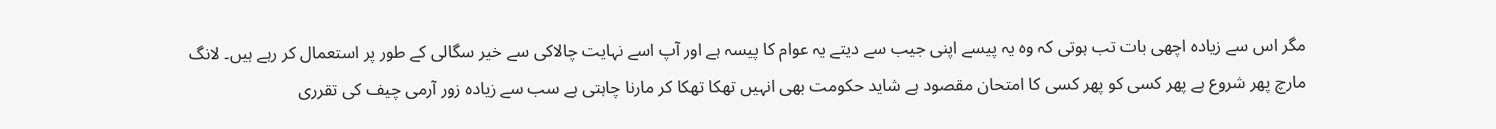مگر اس سے زیادہ اچھی بات تب ہوتی کہ وہ یہ پیسے اپنی جیب سے دیتے یہ عوام کا پیسہ ہے اور آپ اسے نہایت چالاکی سے خیر سگالی کے طور پر استعمال کر رہے ہیں۔ لانگ مارچ پھر شروع ہے پھر کسی کو پھر کسی کا امتحان مقصود ہے شاید حکومت بھی انہیں تھکا تھکا کر مارنا چاہتی ہے سب سے زیادہ زور آرمی چیف کی تقرری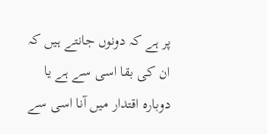پر ہے کہ دونوں جانتے ہیں کہ ان کی بقا اسی سے ہے یا دوبارہ اقتدار میں آنا اسی سے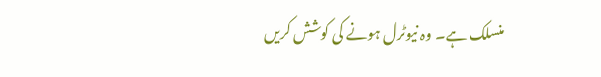منسلک ہے۔ وہ نیوٹرل ہونے کی کوشش کریں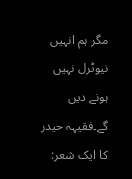مگر ہم انہیں نیوٹرل نہیں ہونے دیں گے۔فقیہہ حیدر کا ایک شعر: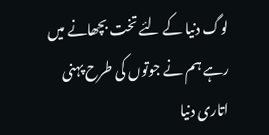لوگ دنیا کے لئے تخت بچھانے میں رہے ہم نے جوتوں کی طرح پہنی اتاری دنیا